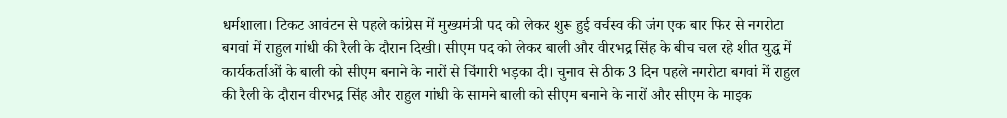धर्मशाला। टिकट आवंटन से पहले कांग्रेस में मुख्यमंत्री पद को लेकर शुरू हुई वर्चस्व की जंग एक बार फिर से नगरोटा बगवां में राहुल गांधी की रैली के दौरान दिखी। सीएम पद को लेकर बाली और वीरभद्र सिंह के बीच चल रहे शीत युद्ध में कार्यकर्ताओं के बाली को सीएम बनाने के नारों से चिंगारी भड़का दी। चुनाव से ठीक 3 दिन पहले नगरोटा बगवां में राहुल की रैली के दौरान वीरभद्र सिंह और राहुल गांधी के सामने बाली को सीएम बनाने के नारों और सीएम के माइक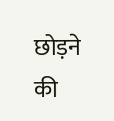छोड़ने की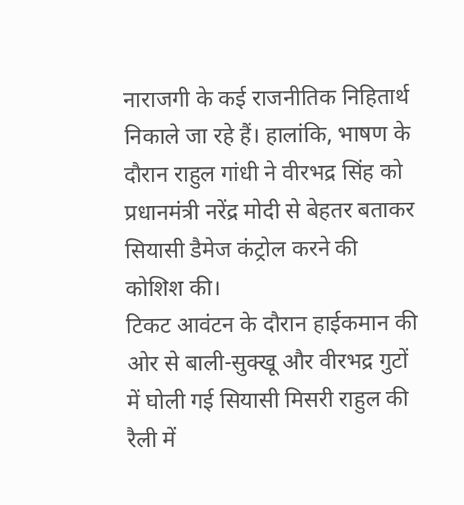नाराजगी के कई राजनीतिक निहितार्थ निकाले जा रहे हैं। हालांकि, भाषण के दौरान राहुल गांधी ने वीरभद्र सिंह को प्रधानमंत्री नरेंद्र मोदी से बेहतर बताकर सियासी डैमेज कंट्रोल करने की कोशिश की।
टिकट आवंटन के दौरान हाईकमान की ओर से बाली-सुक्खू और वीरभद्र गुटों में घोली गई सियासी मिसरी राहुल की रैली में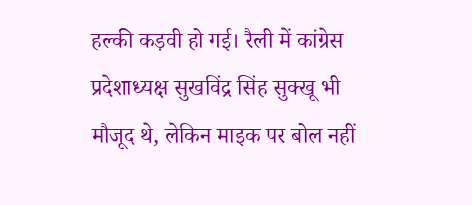हल्की कड़वी हो गई। रैली में कांग्रेस प्रदेशाध्यक्ष सुखविंद्र सिंह सुक्खू भी मौजूद थे, लेकिन माइक पर बोल नहीं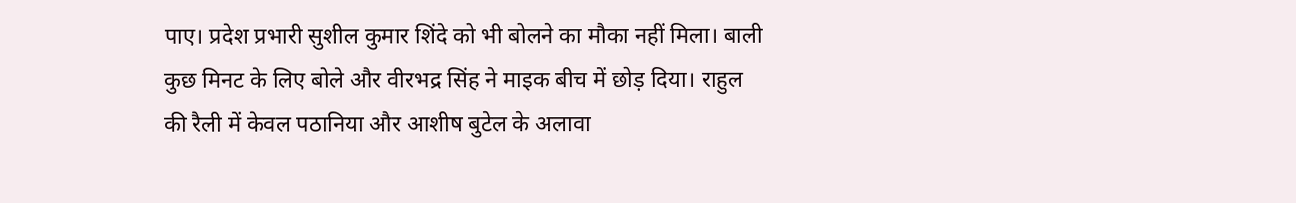पाए। प्रदेश प्रभारी सुशील कुमार शिंदे को भी बोलने का मौका नहीं मिला। बाली कुछ मिनट के लिए बोले और वीरभद्र सिंह ने माइक बीच में छोड़ दिया। राहुल की रैली में केवल पठानिया और आशीष बुटेल के अलावा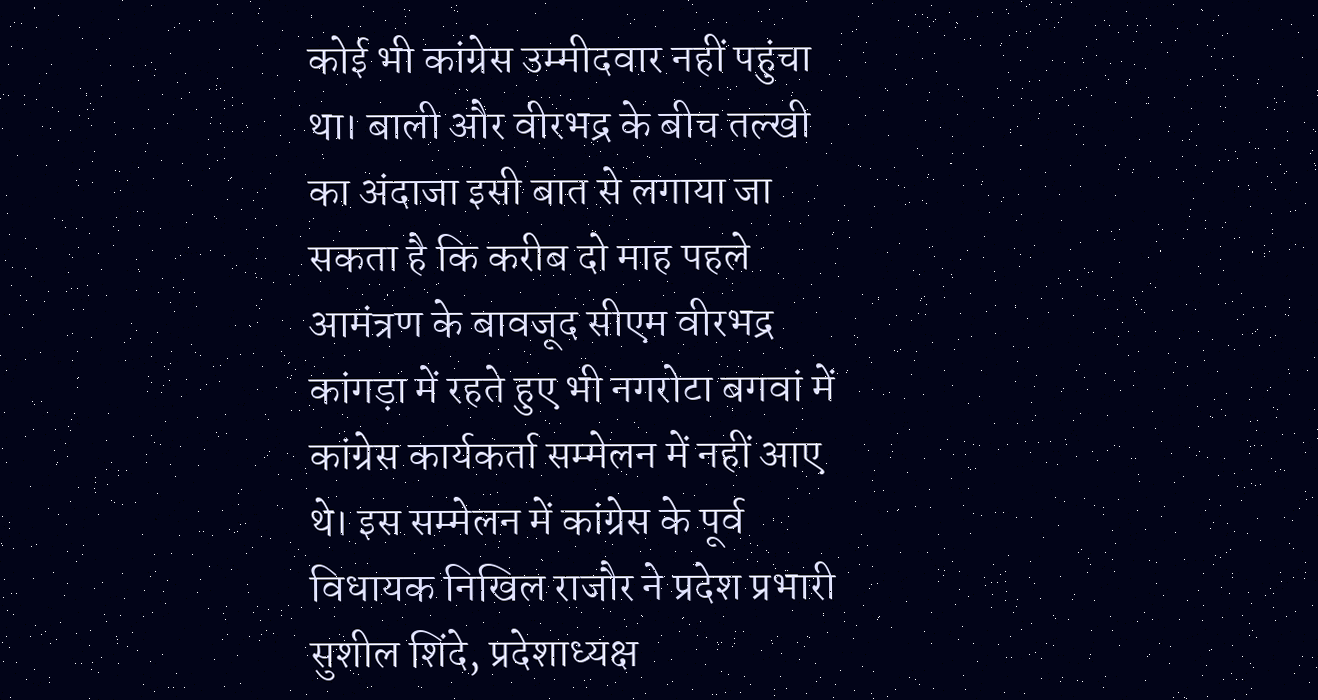कोई भी कांग्रेस उम्मीदवार नहीं पहुंचा था। बाली और वीरभद्र के बीच तल्खी का अंदाजा इसी बात से लगाया जा सकता है कि करीब दो माह पहले आमंत्रण के बावजूद सीएम वीरभद्र कांगड़ा में रहते हुए भी नगरोटा बगवां में कांग्रेस कार्यकर्ता सम्मेलन में नहीं आए थे। इस सम्मेलन में कांग्रेस के पूर्व विधायक निखिल राजौर ने प्रदेश प्रभारी सुशील शिंदे, प्रदेशाध्यक्ष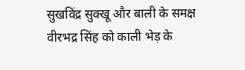सुखविंद्र सुक्खू और बाली के समक्ष वीरभद्र सिंह को काली भेड़ के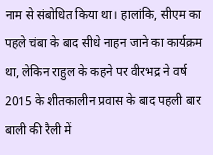नाम से संबोधित किया था। हालांकि, सीएम का पहले चंबा के बाद सीधे नाहन जाने का कार्यक्रम था, लेकिन राहुल के कहने पर वीरभद्र ने वर्ष 2015 के शीतकालीन प्रवास के बाद पहली बार बाली की रैली में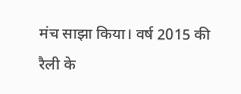मंच साझा किया। वर्ष 2015 की रैली के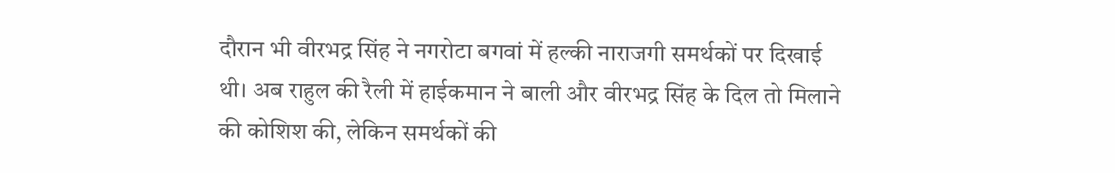दौरान भी वीरभद्र सिंह ने नगरोटा बगवां में हल्की नाराजगी समर्थकों पर दिखाई थी। अब राहुल की रैली में हाईकमान ने बाली और वीरभद्र सिंह के दिल तो मिलाने की कोशिश की, लेकिन समर्थकों की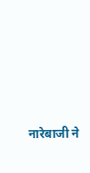नारेबाजी ने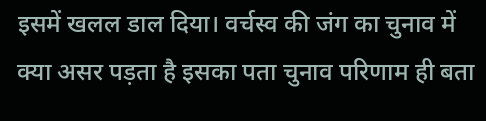इसमें खलल डाल दिया। वर्चस्व की जंग का चुनाव में क्या असर पड़ता है इसका पता चुनाव परिणाम ही बता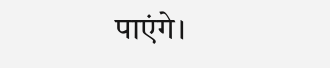पाएंगे।